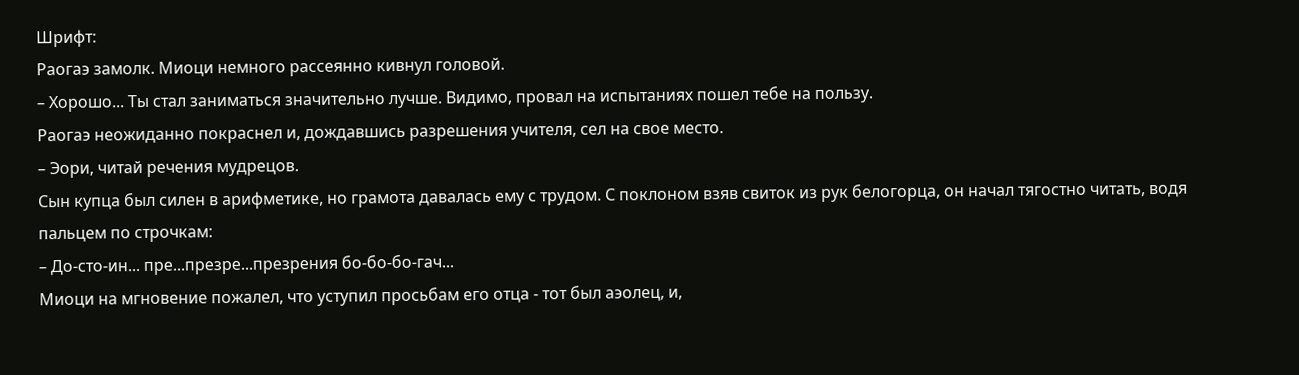Шрифт:
Раогаэ замолк. Миоци немного рассеянно кивнул головой.
– Хорошо... Ты стал заниматься значительно лучше. Видимо, провал на испытаниях пошел тебе на пользу.
Раогаэ неожиданно покраснел и, дождавшись разрешения учителя, сел на свое место.
– Эори, читай речения мудрецов.
Сын купца был силен в арифметике, но грамота давалась ему с трудом. С поклоном взяв свиток из рук белогорца, он начал тягостно читать, водя пальцем по строчкам:
– До-сто-ин... пре...презре...презрения бо-бо-бо-гач...
Миоци на мгновение пожалел, что уступил просьбам его отца - тот был аэолец, и,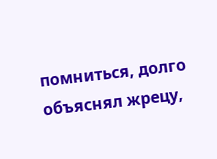помниться, долго объяснял жрецу,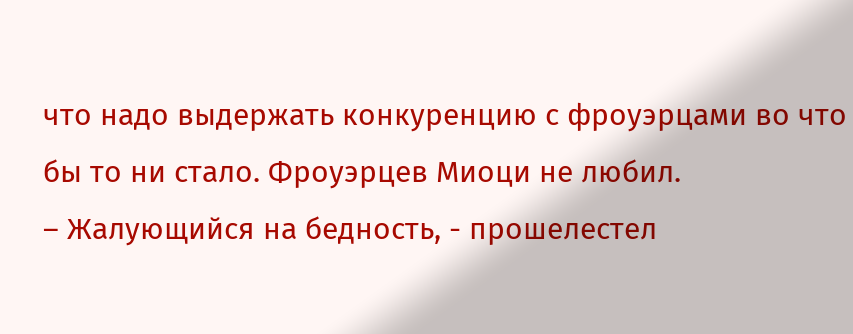что надо выдержать конкуренцию с фроуэрцами во что бы то ни стало. Фроуэрцев Миоци не любил.
– Жалующийся на бедность, - прошелестел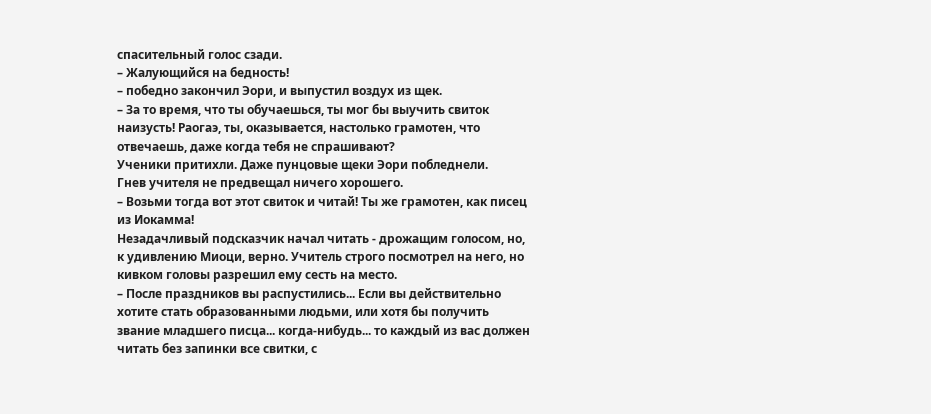спасительный голос сзади.
– Жалующийся на бедность!
– победно закончил Эори, и выпустил воздух из щек.
– За то время, что ты обучаешься, ты мог бы выучить свиток наизусть! Раогаэ, ты, оказывается, настолько грамотен, что отвечаешь, даже когда тебя не спрашивают?
Ученики притихли. Даже пунцовые щеки Эори побледнели.
Гнев учителя не предвещал ничего хорошего.
– Возьми тогда вот этот свиток и читай! Ты же грамотен, как писец из Иокамма!
Незадачливый подсказчик начал читать - дрожащим голосом, но, к удивлению Миоци, верно. Учитель строго посмотрел на него, но кивком головы разрешил ему сесть на место.
– После праздников вы распустились... Если вы действительно хотите стать образованными людьми, или хотя бы получить звание младшего писца... когда-нибудь... то каждый из вас должен читать без запинки все свитки, с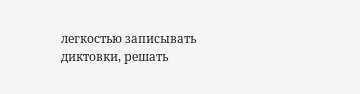легкостью записывать диктовки, решать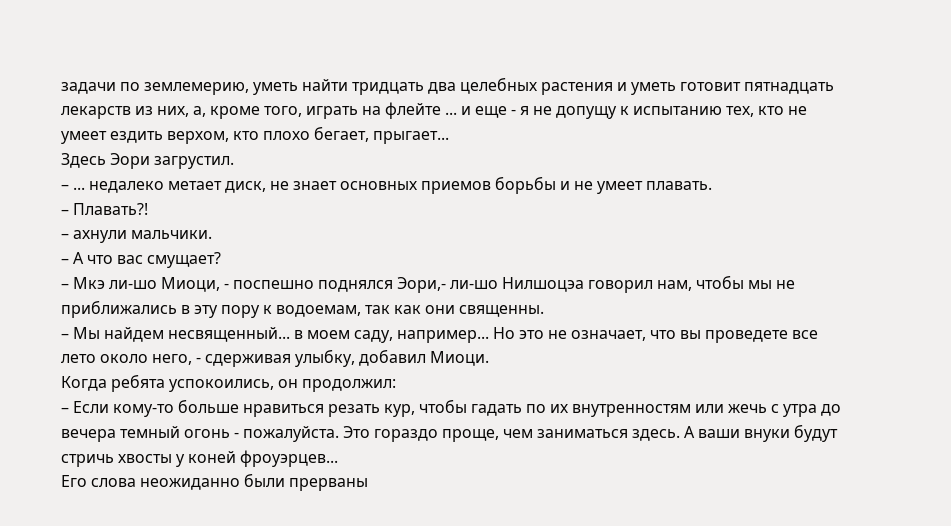задачи по землемерию, уметь найти тридцать два целебных растения и уметь готовит пятнадцать лекарств из них, а, кроме того, играть на флейте ... и еще - я не допущу к испытанию тех, кто не умеет ездить верхом, кто плохо бегает, прыгает...
Здесь Эори загрустил.
– ... недалеко метает диск, не знает основных приемов борьбы и не умеет плавать.
– Плавать?!
– ахнули мальчики.
– А что вас смущает?
– Мкэ ли-шо Миоци, - поспешно поднялся Эори,- ли-шо Нилшоцэа говорил нам, чтобы мы не приближались в эту пору к водоемам, так как они священны.
– Мы найдем несвященный... в моем саду, например... Но это не означает, что вы проведете все лето около него, - сдерживая улыбку, добавил Миоци.
Когда ребята успокоились, он продолжил:
– Если кому-то больше нравиться резать кур, чтобы гадать по их внутренностям или жечь с утра до вечера темный огонь - пожалуйста. Это гораздо проще, чем заниматься здесь. А ваши внуки будут стричь хвосты у коней фроуэрцев...
Его слова неожиданно были прерваны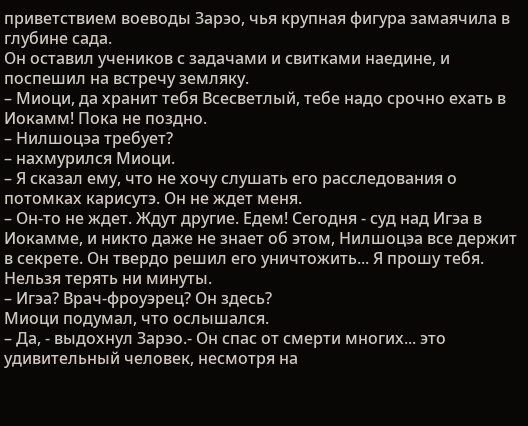приветствием воеводы Зарэо, чья крупная фигура замаячила в глубине сада.
Он оставил учеников с задачами и свитками наедине, и поспешил на встречу земляку.
– Миоци, да хранит тебя Всесветлый, тебе надо срочно ехать в Иокамм! Пока не поздно.
– Нилшоцэа требует?
– нахмурился Миоци.
– Я сказал ему, что не хочу слушать его расследования о потомках карисутэ. Он не ждет меня.
– Он-то не ждет. Ждут другие. Едем! Сегодня - суд над Игэа в Иокамме, и никто даже не знает об этом, Нилшоцэа все держит в секрете. Он твердо решил его уничтожить... Я прошу тебя. Нельзя терять ни минуты.
– Игэа? Врач-фроуэрец? Он здесь?
Миоци подумал, что ослышался.
– Да, - выдохнул Зарэо.- Он спас от смерти многих... это удивительный человек, несмотря на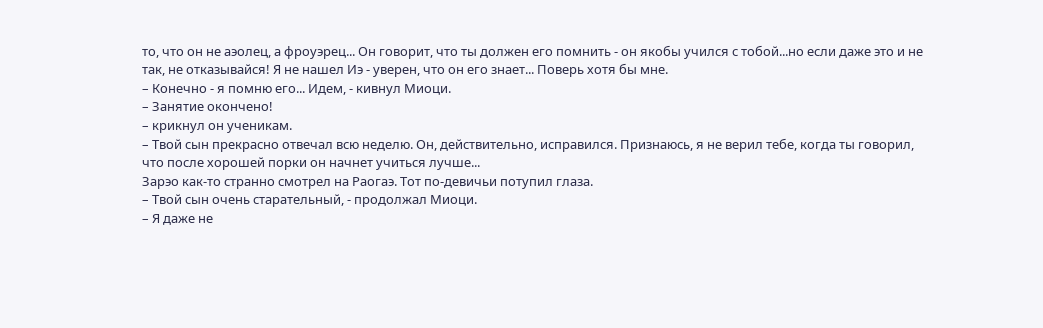то, что он не аэолец, а фроуэрец... Он говорит, что ты должен его помнить - он якобы учился с тобой...но если даже это и не так, не отказывайся! Я не нашел Иэ - уверен, что он его знает... Поверь хотя бы мне.
– Конечно - я помню его... Идем, - кивнул Миоци.
– Занятие окончено!
– крикнул он ученикам.
– Твой сын прекрасно отвечал всю неделю. Он, действительно, исправился. Признаюсь, я не верил тебе, когда ты говорил, что после хорошей порки он начнет учиться лучше...
Зарэо как-то странно смотрел на Раогаэ. Тот по-девичьи потупил глаза.
– Твой сын очень старательный, - продолжал Миоци.
– Я даже не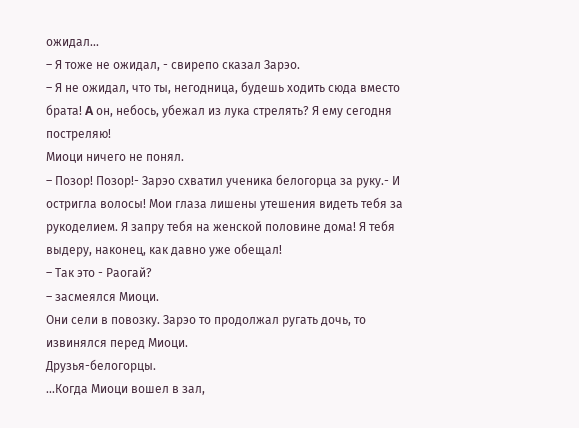ожидал...
– Я тоже не ожидал, - свирепо сказал Зарэо.
– Я не ожидал, что ты, негодница, будешь ходить сюда вместо брата! A он, небось, убежал из лука стрелять? Я ему сегодня постреляю!
Миоци ничего не понял.
– Позор! Позор!- Зарэо схватил ученика белогорца за руку.- И остригла волосы! Мои глаза лишены утешения видеть тебя за рукоделием. Я запру тебя на женской половине дома! Я тебя выдеру, наконец, как давно уже обещал!
– Так это - Раогай?
– засмеялся Миоци.
Они сели в повозку. Зарэо то продолжал ругать дочь, то извинялся перед Миоци.
Друзья-белогорцы.
...Когда Миоци вошел в зал,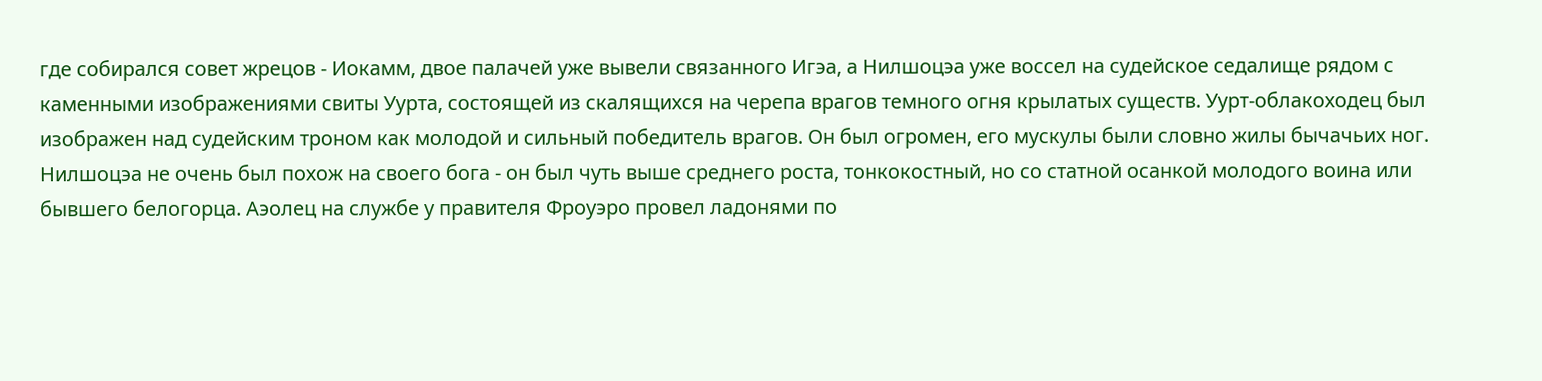где собирался совет жрецов - Иокамм, двое палачей уже вывели связанного Игэа, а Нилшоцэа уже воссел на судейское седалище рядом с каменными изображениями свиты Уурта, состоящей из скалящихся на черепа врагов темного огня крылатых существ. Уурт-облакоходец был изображен над судейским троном как молодой и сильный победитель врагов. Он был огромен, его мускулы были словно жилы бычачьих ног. Нилшоцэа не очень был похож на своего бога - он был чуть выше среднего роста, тонкокостный, но со статной осанкой молодого воина или бывшего белогорца. Аэолец на службе у правителя Фроуэро провел ладонями по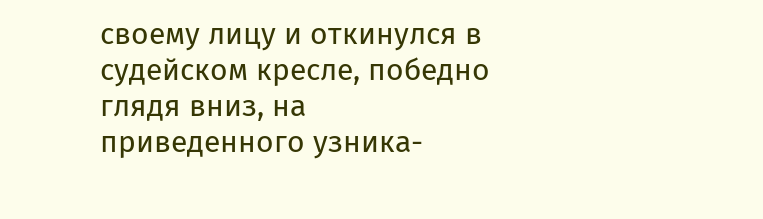своему лицу и откинулся в судейском кресле, победно глядя вниз, на приведенного узника-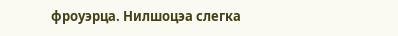фроуэрца. Нилшоцэа слегка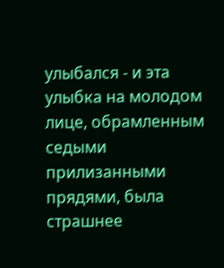улыбался - и эта улыбка на молодом лице, обрамленным седыми прилизанными прядями, была страшнее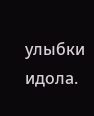улыбки идола.